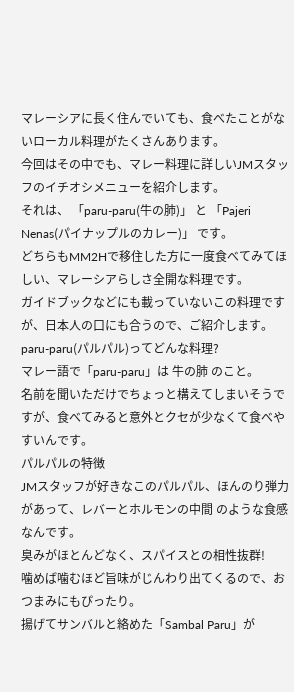マレーシアに長く住んでいても、食べたことがないローカル料理がたくさんあります。
今回はその中でも、マレー料理に詳しいJMスタッフのイチオシメニューを紹介します。
それは、 「paru-paru(牛の肺)」 と 「Pajeri Nenas(パイナップルのカレー)」 です。
どちらもMM2Hで移住した方に一度食べてみてほしい、マレーシアらしさ全開な料理です。
ガイドブックなどにも載っていないこの料理ですが、日本人の口にも合うので、ご紹介します。
paru-paru(パルパル)ってどんな料理?
マレー語で「paru-paru」は 牛の肺 のこと。
名前を聞いただけでちょっと構えてしまいそうですが、食べてみると意外とクセが少なくて食べやすいんです。
パルパルの特徴
JMスタッフが好きなこのパルパル、ほんのり弾力があって、レバーとホルモンの中間 のような食感なんです。
臭みがほとんどなく、スパイスとの相性抜群!
噛めば噛むほど旨味がじんわり出てくるので、おつまみにもぴったり。
揚げてサンバルと絡めた「Sambal Paru」が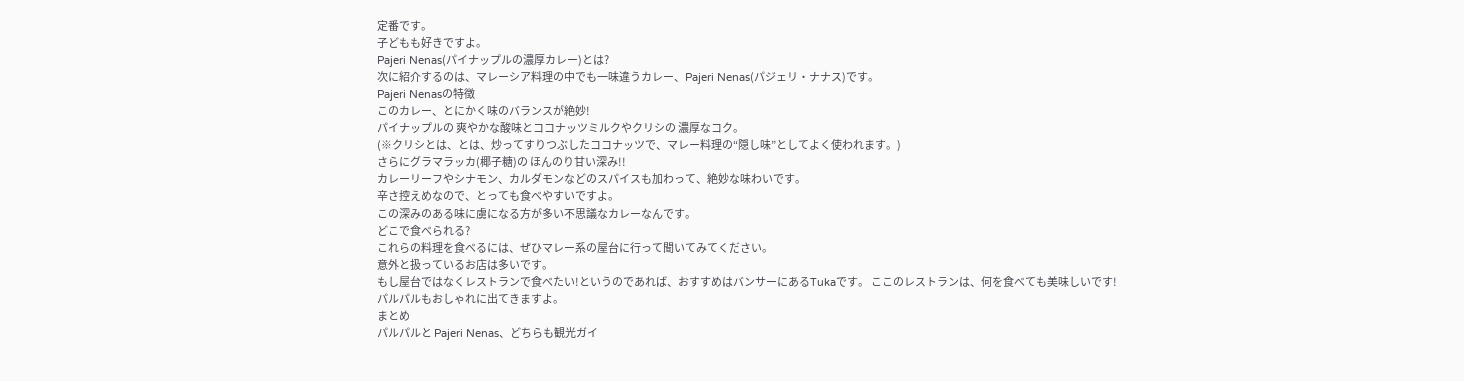定番です。
子どもも好きですよ。
Pajeri Nenas(パイナップルの濃厚カレー)とは?
次に紹介するのは、マレーシア料理の中でも一味違うカレー、Pajeri Nenas(パジェリ・ナナス)です。
Pajeri Nenasの特徴
このカレー、とにかく味のバランスが絶妙!
パイナップルの 爽やかな酸味とココナッツミルクやクリシの 濃厚なコク。
(※クリシとは、とは、炒ってすりつぶしたココナッツで、マレー料理の“隠し味”としてよく使われます。)
さらにグラマラッカ(椰子糖)の ほんのり甘い深み!!
カレーリーフやシナモン、カルダモンなどのスパイスも加わって、絶妙な味わいです。
辛さ控えめなので、とっても食べやすいですよ。
この深みのある味に虜になる方が多い不思議なカレーなんです。
どこで食べられる?
これらの料理を食べるには、ぜひマレー系の屋台に行って聞いてみてください。
意外と扱っているお店は多いです。
もし屋台ではなくレストランで食べたい!というのであれば、おすすめはバンサーにあるTukaです。 ここのレストランは、何を食べても美味しいです!
パルパルもおしゃれに出てきますよ。
まとめ
パルパルと Pajeri Nenas、どちらも観光ガイ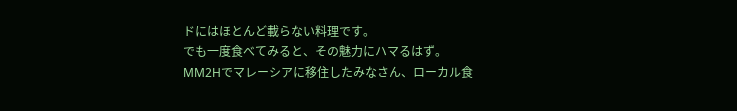ドにはほとんど載らない料理です。
でも一度食べてみると、その魅力にハマるはず。
MM2Hでマレーシアに移住したみなさん、ローカル食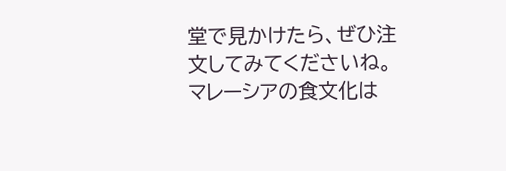堂で見かけたら、ぜひ注文してみてくださいね。
マレーシアの食文化は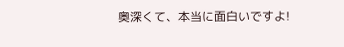奥深くて、本当に面白いですよ!